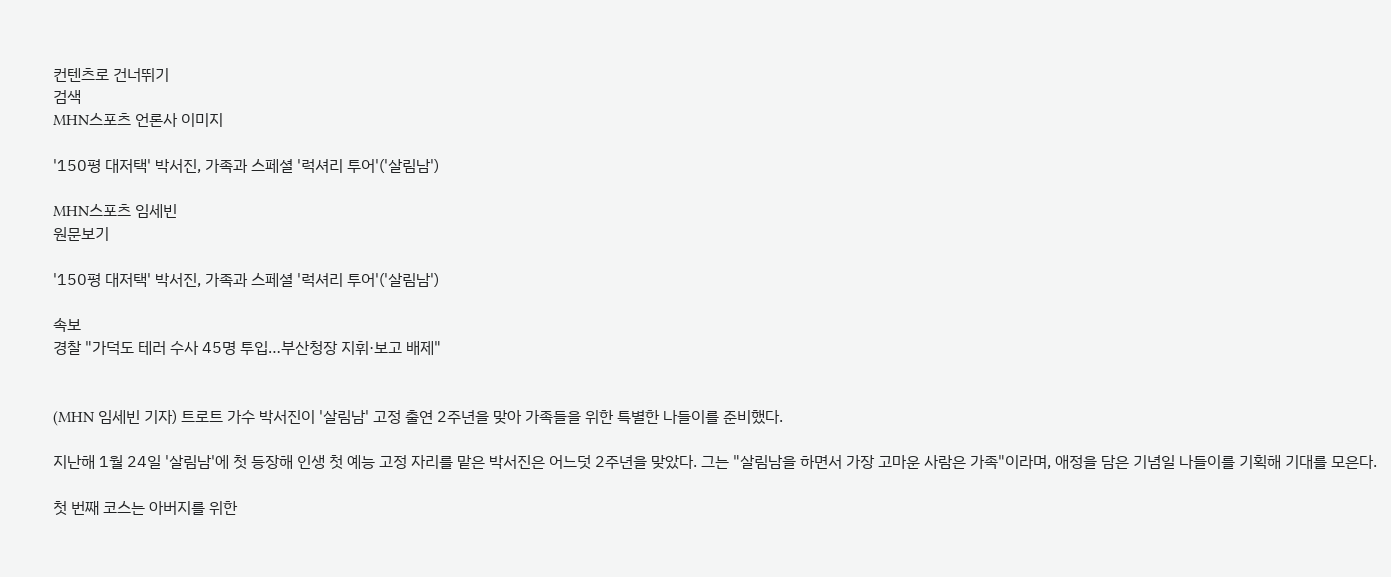컨텐츠로 건너뛰기
검색
MHN스포츠 언론사 이미지

'150평 대저택' 박서진, 가족과 스페셜 '럭셔리 투어'('살림남')

MHN스포츠 임세빈
원문보기

'150평 대저택' 박서진, 가족과 스페셜 '럭셔리 투어'('살림남')

속보
경찰 "가덕도 테러 수사 45명 투입…부산청장 지휘·보고 배제"


(MHN 임세빈 기자) 트로트 가수 박서진이 '살림남' 고정 출연 2주년을 맞아 가족들을 위한 특별한 나들이를 준비했다.

지난해 1월 24일 '살림남'에 첫 등장해 인생 첫 예능 고정 자리를 맡은 박서진은 어느덧 2주년을 맞았다. 그는 "살림남을 하면서 가장 고마운 사람은 가족"이라며, 애정을 담은 기념일 나들이를 기획해 기대를 모은다.

첫 번째 코스는 아버지를 위한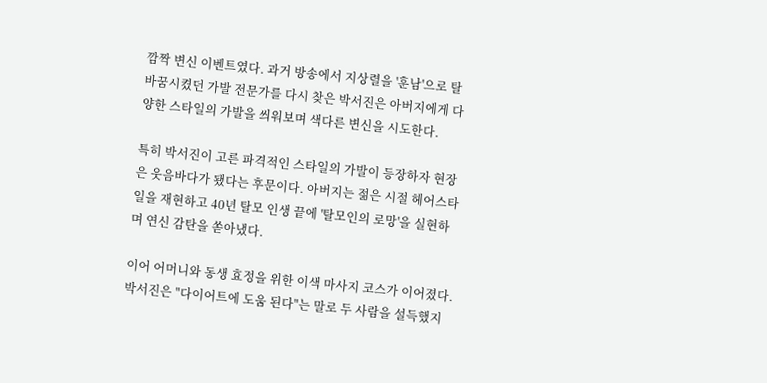깜짝 변신 이벤트였다. 과거 방송에서 지상렬을 '훈남'으로 탈바꿈시켰던 가발 전문가를 다시 찾은 박서진은 아버지에게 다양한 스타일의 가발을 씌워보며 색다른 변신을 시도한다.

특히 박서진이 고른 파격적인 스타일의 가발이 등장하자 현장은 웃음바다가 됐다는 후문이다. 아버지는 젊은 시절 헤어스타일을 재현하고 40년 탈모 인생 끝에 '탈모인의 로망'을 실현하며 연신 감탄을 쏟아냈다.

이어 어머니와 동생 효정을 위한 이색 마사지 코스가 이어졌다. 박서진은 "다이어트에 도움 된다"는 말로 두 사람을 설득했지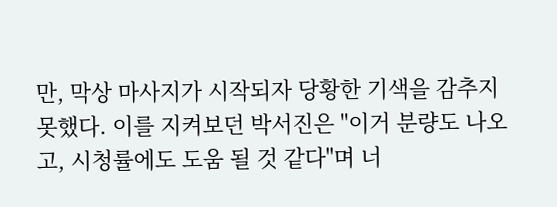만, 막상 마사지가 시작되자 당황한 기색을 감추지 못했다. 이를 지켜보던 박서진은 "이거 분량도 나오고, 시청률에도 도움 될 것 같다"며 너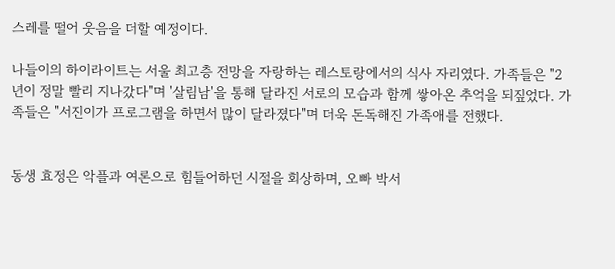스레를 떨어 웃음을 더할 예정이다.

나들이의 하이라이트는 서울 최고층 전망을 자랑하는 레스토랑에서의 식사 자리였다. 가족들은 "2년이 정말 빨리 지나갔다"며 '살림남'을 통해 달라진 서로의 모습과 함께 쌓아온 추억을 되짚었다. 가족들은 "서진이가 프로그램을 하면서 많이 달라졌다"며 더욱 돈독해진 가족애를 전했다.


동생 효정은 악플과 여론으로 힘들어하던 시절을 회상하며, 오빠 박서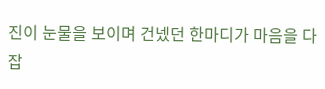진이 눈물을 보이며 건넸던 한마디가 마음을 다잡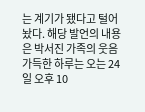는 계기가 됐다고 털어놨다. 해당 발언의 내용은 박서진 가족의 웃음 가득한 하루는 오는 24일 오후 10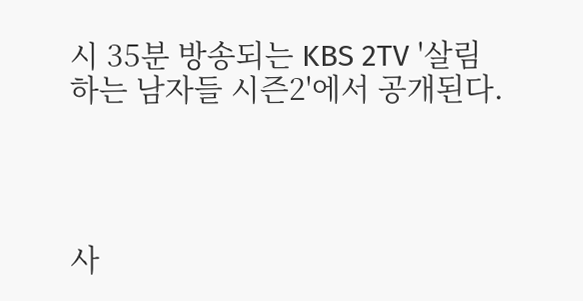시 35분 방송되는 KBS 2TV '살림하는 남자들 시즌2'에서 공개된다.




사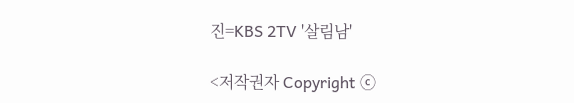진=KBS 2TV '살림남'

<저작권자 Copyright ⓒ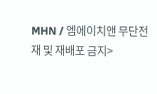MHN / 엠에이치앤 무단전재 및 재배포 금지>